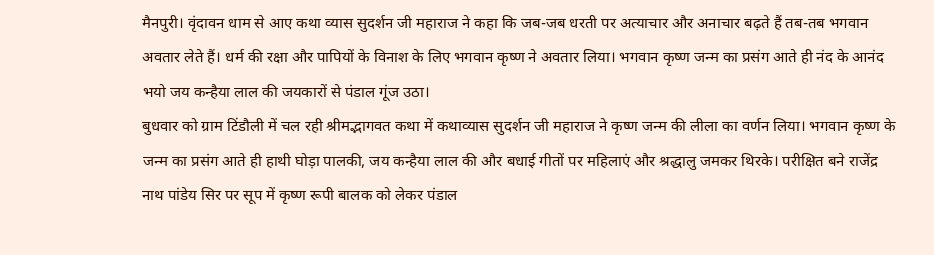मैनपुरी। वृंदावन धाम से आए कथा व्यास सुदर्शन जी महाराज ने कहा कि जब-जब धरती पर अत्याचार और अनाचार बढ़ते हैं तब-तब भगवान अवतार लेते हैं। धर्म की रक्षा और पापियों के विनाश के लिए भगवान कृष्ण ने अवतार लिया। भगवान कृष्ण जन्म का प्रसंग आते ही नंद के आनंद भयो जय कन्हैया लाल की जयकारों से पंडाल गूंज उठा।
बुधवार को ग्राम टिंडौली में चल रही श्रीमद्भागवत कथा में कथाव्यास सुदर्शन जी महाराज ने कृष्ण जन्म की लीला का वर्णन लिया। भगवान कृष्ण के जन्म का प्रसंग आते ही हाथी घोड़ा पालकी, जय कन्हैया लाल की और बधाई गीतों पर महिलाएं और श्रद्धालु जमकर थिरके। परीक्षित बने राजेंद्र नाथ पांडेय सिर पर सूप में कृष्ण रूपी बालक को लेकर पंडाल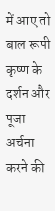में आए तो बाल रूपी कृष्ण के दर्शन और पूजा अर्चना करने की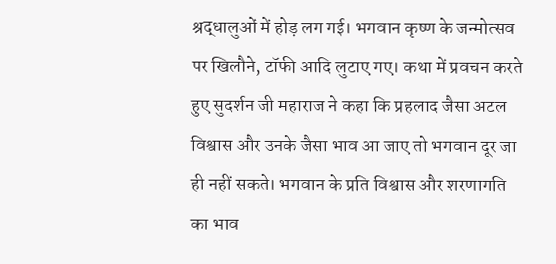श्रद्धालुओं में होड़ लग गई। भगवान कृष्ण के जन्मोत्सव पर खिलौने, टॉफी आदि लुटाए गए। कथा में प्रवचन करते हुए सुदर्शन जी महाराज ने कहा कि प्रहलाद जैसा अटल विश्वास और उनके जैसा भाव आ जाए तो भगवान दूर जा ही नहीं सकते। भगवान के प्रति विश्वास और शरणागति का भाव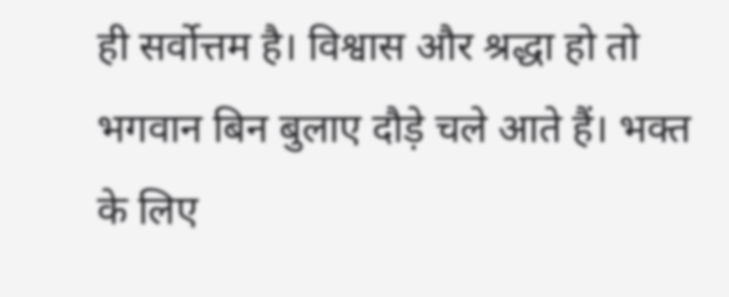ही सर्वोत्तम है। विश्वास और श्रद्धा हो तो भगवान बिन बुलाए दौड़े चले आते हैं। भक्त के लिए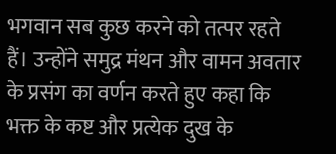भगवान सब कुछ करने को तत्पर रहते हैं। उन्होंने समुद्र मंथन और वामन अवतार के प्रसंग का वर्णन करते हुए कहा कि भक्त के कष्ट और प्रत्येक दुख के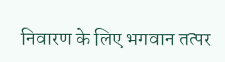निवारण के लिए भगवान तत्पर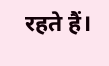रहते हैं।